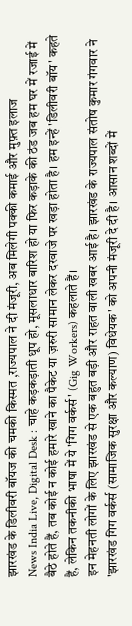झारखंड के डिलीवरी बॉयज की चमकी किस्मत ,राज्यपाल ने दी मंजूरी, अब मिलेगी पक्की कमाई और मुफ़्त इलाज
News India Live, Digital Desk : चाहे कड़कड़ाती धूप हो, मूसलाधार बारिश हो या फिर कड़ाके की ठंड जब हम घर में रजाई में बैठे होते हैं, तब कोई न कोई हमारे खाने का पैकेट या ज़रुरी सामान लेकर दरवाजे पर खड़ा होता है। हम इन्हें 'डिलीवरी बॉय' कहते हैं, लेकिन तकनीकी भाषा में ये 'गिग वर्कर्स' (Gig Workers) कहलाते हैं।
इन मेहनती लोगों के लिए झारखंड से एक बहुत बड़ी और राहत वाली खबर आई है। झारखंड के राज्यपाल संतोष कुमार गंगवार ने 'झारखंड गिग वर्कर्स (सामाजिक सुरक्षा और कल्याण) विधेयक' को अपनी मंजूरी दे दी है। आसान शब्दों में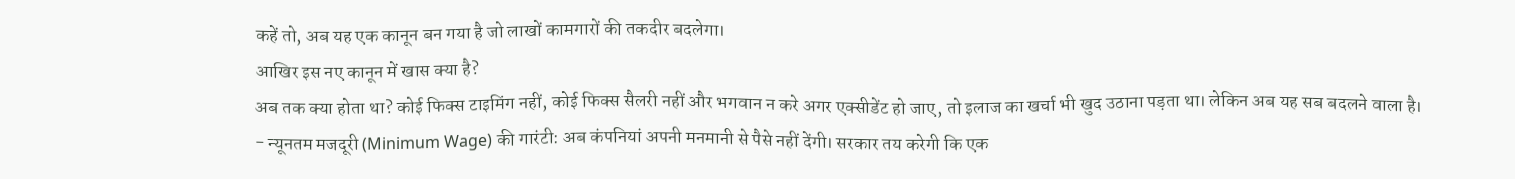कहें तो, अब यह एक कानून बन गया है जो लाखों कामगारों की तकदीर बदलेगा।
आखिर इस नए कानून में खास क्या है?
अब तक क्या होता था? कोई फिक्स टाइमिंग नहीं, कोई फिक्स सैलरी नहीं और भगवान न करे अगर एक्सीडेंट हो जाए, तो इलाज का खर्चा भी खुद उठाना पड़ता था। लेकिन अब यह सब बदलने वाला है।
- न्यूनतम मजदूरी (Minimum Wage) की गारंटी: अब कंपनियां अपनी मनमानी से पैसे नहीं देंगी। सरकार तय करेगी कि एक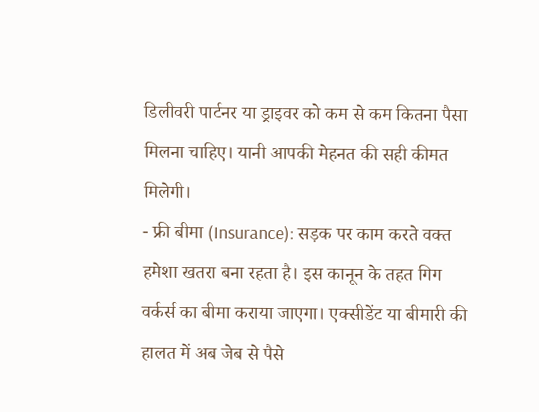डिलीवरी पार्टनर या ड्राइवर को कम से कम कितना पैसा मिलना चाहिए। यानी आपकी मेहनत की सही कीमत मिलेगी।
- फ्री बीमा (Insurance): सड़क पर काम करते वक्त हमेशा खतरा बना रहता है। इस कानून के तहत गिग वर्कर्स का बीमा कराया जाएगा। एक्सीडेंट या बीमारी की हालत में अब जेब से पैसे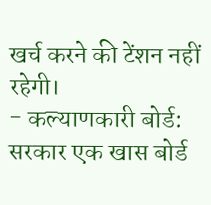खर्च करने की टेंशन नहीं रहेगी।
- कल्याणकारी बोर्ड: सरकार एक खास बोर्ड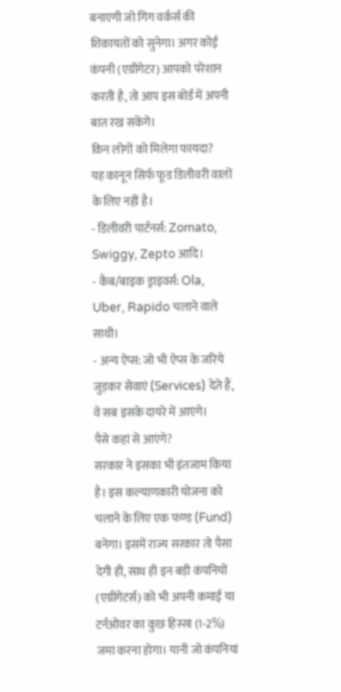बनाएगी जो गिग वर्कर्स की शिकायतों को सुनेगा। अगर कोई कंपनी (एग्रीगेटर) आपको परेशान करती है, तो आप इस बोर्ड में अपनी बात रख सकेंगे।
किन लोगों को मिलेगा फायदा?
यह कानून सिर्फ फूड डिलीवरी वालों के लिए नहीं है।
- डिलीवरी पार्टनर्स: Zomato, Swiggy, Zepto आदि।
- कैब/बाइक ड्राइवर्स: Ola, Uber, Rapido चलाने वाले साथी।
- अन्य ऐप्स: जो भी ऐप्स के जरिये जुड़कर सेवाएं (Services) देते हैं, वे सब इसके दायरे में आएंगे।
पैसे कहां से आएंगे?
सरकार ने इसका भी इंतजाम किया है। इस कल्याणकारी योजना को चलाने के लिए एक फण्ड (Fund) बनेगा। इसमें राज्य सरकार तो पैसा देगी ही, साथ ही इन बड़ी कंपनियों (एग्रीगेटर्स) को भी अपनी कमाई या टर्नओवर का कुछ हिस्सा (1-2%) जमा करना होगा। यानी जो कंपनियां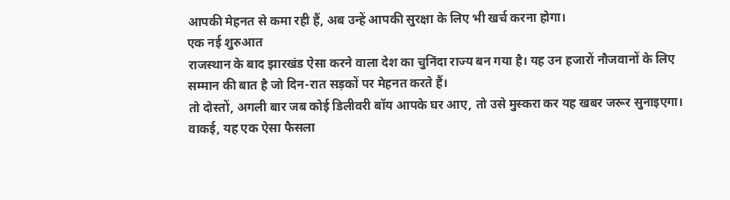आपकी मेहनत से कमा रही हैं, अब उन्हें आपकी सुरक्षा के लिए भी खर्च करना होगा।
एक नई शुरुआत
राजस्थान के बाद झारखंड ऐसा करने वाला देश का चुनिंदा राज्य बन गया है। यह उन हजारों नौजवानों के लिए सम्मान की बात है जो दिन-रात सड़कों पर मेहनत करते हैं।
तो दोस्तों, अगली बार जब कोई डिलीवरी बॉय आपके घर आए, तो उसे मुस्करा कर यह खबर जरूर सुनाइएगा। वाकई, यह एक ऐसा फैसला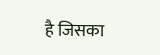है जिसका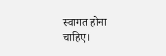स्वागत होना चाहिए।